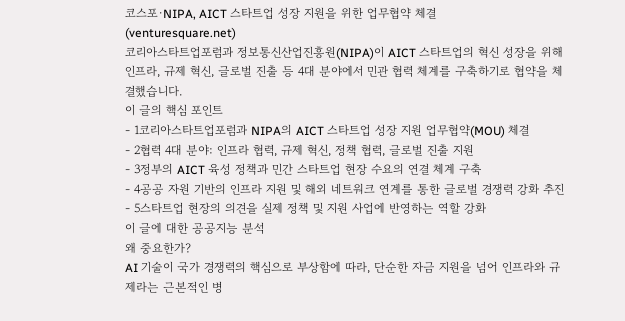코스포·NIPA, AICT 스타트업 성장 지원을 위한 업무협약 체결
(venturesquare.net)
코리아스타트업포럼과 정보통신산업진흥원(NIPA)이 AICT 스타트업의 혁신 성장을 위해 인프라, 규제 혁신, 글로벌 진출 등 4대 분야에서 민관 협력 체계를 구축하기로 협약을 체결했습니다.
이 글의 핵심 포인트
- 1코리아스타트업포럼과 NIPA의 AICT 스타트업 성장 지원 업무협약(MOU) 체결
- 2협력 4대 분야: 인프라 협력, 규제 혁신, 정책 협력, 글로벌 진출 지원
- 3정부의 AICT 육성 정책과 민간 스타트업 현장 수요의 연결 체계 구축
- 4공공 자원 기반의 인프라 지원 및 해외 네트워크 연계를 통한 글로벌 경쟁력 강화 추진
- 5스타트업 현장의 의견을 실제 정책 및 지원 사업에 반영하는 역할 강화
이 글에 대한 공공지능 분석
왜 중요한가?
AI 기술이 국가 경쟁력의 핵심으로 부상함에 따라, 단순한 자금 지원을 넘어 인프라와 규제라는 근본적인 병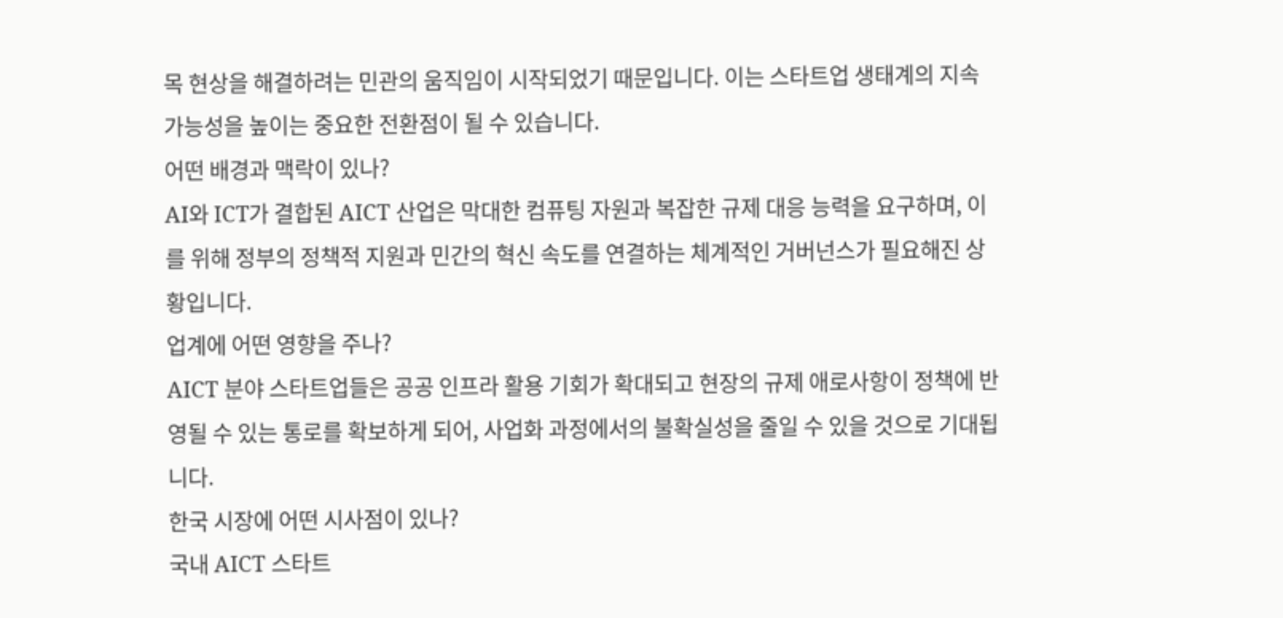목 현상을 해결하려는 민관의 움직임이 시작되었기 때문입니다. 이는 스타트업 생태계의 지속 가능성을 높이는 중요한 전환점이 될 수 있습니다.
어떤 배경과 맥락이 있나?
AI와 ICT가 결합된 AICT 산업은 막대한 컴퓨팅 자원과 복잡한 규제 대응 능력을 요구하며, 이를 위해 정부의 정책적 지원과 민간의 혁신 속도를 연결하는 체계적인 거버넌스가 필요해진 상황입니다.
업계에 어떤 영향을 주나?
AICT 분야 스타트업들은 공공 인프라 활용 기회가 확대되고 현장의 규제 애로사항이 정책에 반영될 수 있는 통로를 확보하게 되어, 사업화 과정에서의 불확실성을 줄일 수 있을 것으로 기대됩니다.
한국 시장에 어떤 시사점이 있나?
국내 AICT 스타트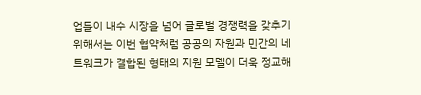업들이 내수 시장을 넘어 글로벌 경쟁력을 갖추기 위해서는 이번 협약처럼 공공의 자원과 민간의 네트워크가 결합된 형태의 지원 모델이 더욱 정교해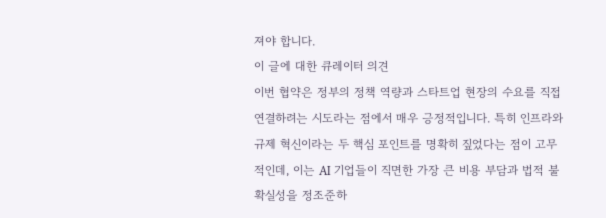져야 합니다.
이 글에 대한 큐레이터 의견
이번 협약은 정부의 정책 역량과 스타트업 현장의 수요를 직접 연결하려는 시도라는 점에서 매우 긍정적입니다. 특히 인프라와 규제 혁신이라는 두 핵심 포인트를 명확히 짚었다는 점이 고무적인데, 이는 AI 기업들이 직면한 가장 큰 비용 부담과 법적 불확실성을 정조준하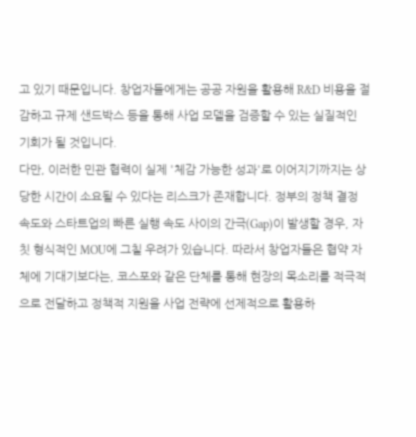고 있기 때문입니다. 창업자들에게는 공공 자원을 활용해 R&D 비용을 절감하고 규제 샌드박스 등을 통해 사업 모델을 검증할 수 있는 실질적인 기회가 될 것입니다.
다만, 이러한 민관 협력이 실제 '체감 가능한 성과'로 이어지기까지는 상당한 시간이 소요될 수 있다는 리스크가 존재합니다. 정부의 정책 결정 속도와 스타트업의 빠른 실행 속도 사이의 간극(Gap)이 발생할 경우, 자칫 형식적인 MOU에 그칠 우려가 있습니다. 따라서 창업자들은 협약 자체에 기대기보다는, 코스포와 같은 단체를 통해 현장의 목소리를 적극적으로 전달하고 정책적 지원을 사업 전략에 선제적으로 활용하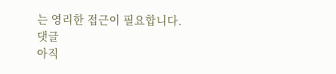는 영리한 접근이 필요합니다.
댓글
아직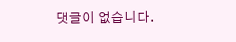댓글이 없습니다.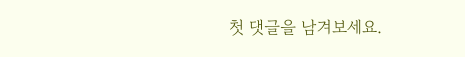첫 댓글을 남겨보세요.